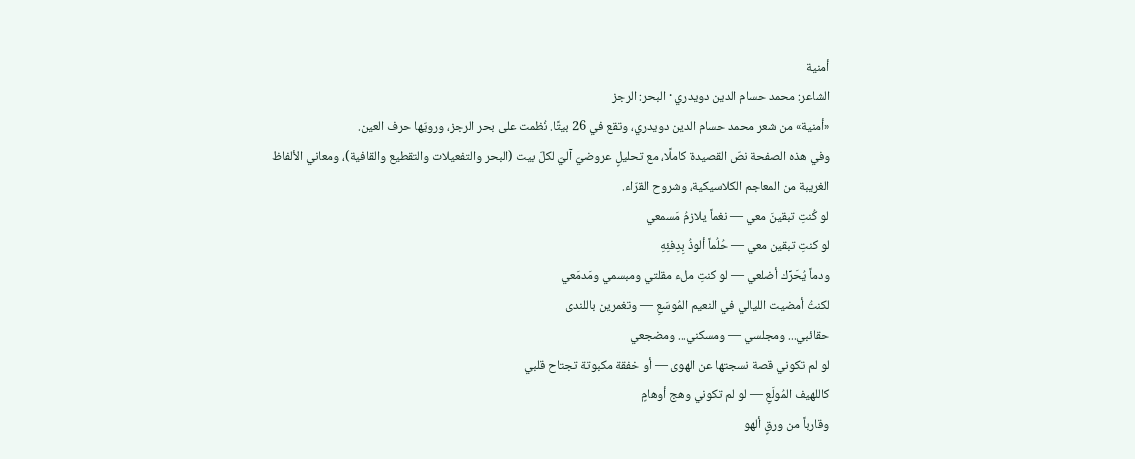أمنية
الشاعر: محمد حسام الدين دويدري · البحر: الرجز
«أمنية» من شعر محمد حسام الدين دويدري، وتقع في 26 بيتًا. نُظمت على بحر الرجز، ورويّها حرف العين.
وفي هذه الصفحة نصّ القصيدة كاملًا، مع تحليلٍ عروضيّ آليّ لكلّ بيت (البحر والتفعيلات والتقطيع والقافية)، ومعاني الألفاظ الغريبة من المعاجم الكلاسيكية، وشروح القرّاء.
لو كُنتِ تبقينَ معي — نغماً يلازمُ مَسمعي
لو كنتِ تبقين معي — حُلُماً ألوذُ بِدِفئِهِ
ودماً يُحَرِّك أضلعي — لو كنتِ ملء مقلتي ومبسمي ومَدمَعي
لكنتُ أمضيت الليالي في النعيم المُوسَعِ — وتغمرين باللندى
حقائبي... ومجلسي — ومسكني... ومضجعي
لو لم تكوني قصة نسجتها عن الهوى — أو خفقة مكبوتة تجتاح قلبي
كاللهيف المُولَعِ — لو لم تكوني وهج أوهامٍ
وقارباً من ورقٍ ألهو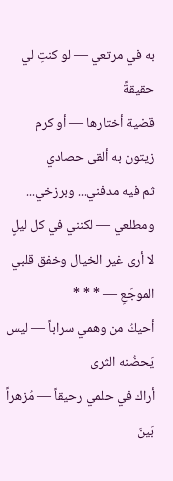به في مرتعي — لو كنتِ لي حقيقةً
قضية أختارها — أو كرم زيتون به ألقى حصادي
ثم فيه مدفني... وبرزخي... ومطلعي — لكنني في كل ليلٍ
لا أرى غير الخيال وخفق قلبي الموجَعِ — * * *
أحيكُ من وهمي سراباً — ليس يَحضُنه الثرى
أراك في حلمي رحيقاً — مُزهراً بَينَ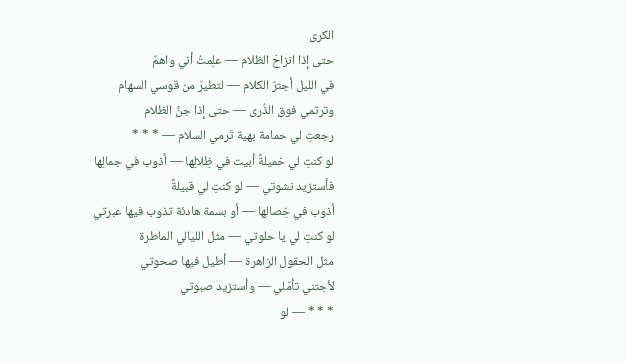الكرى
حتى إذا انزاحَ الظلام — علِمتُ أني واهمٌ
في الليل أجترّ الكلام — لتطيرَ من قوسي السهام
وترتمي فوق الذُرى — حتى إذا جنَّ الظلام
رجعتِ لي حمامة بهية تَرمي السلام — * * *
لو كنتِ لي خميلةً أبيت في ظِلالِها — أذوب في جمالِها
فأستزيد نشوتي — لو كنتِ لي قبيلةً
أذوب في خِصالها — أو بسمة هادئة تذوب فيها عبرتي
لو كنتِ لي يا حلوتي — مثل الليالي الماطرة
مثل الحقول الزاهرة — أطيل فيها صحوتي
لأجتني تأمّلي — وأستزيد صبوتي
* * * — لو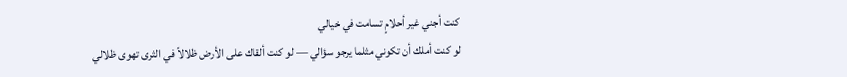كنت أجني غير أحلامٍ تسامت في خيالي
لو كنت أملك أن تكوني مثلما يرجو سؤالي — لو كنت ألقاك على الأرض ظلالاً في الثرى تهوى ظلالي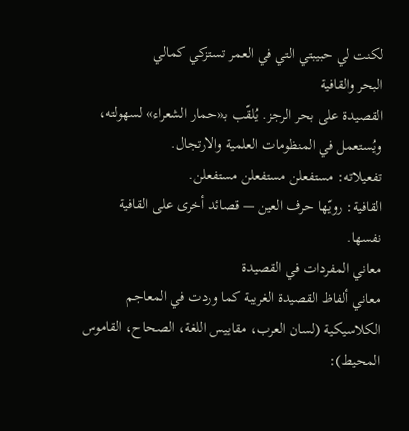لكنت لي حبيبتي التي في العمر تستزكي كمالي
البحر والقافية
القصيدة على بحر الرجز. يُلقّب بـ«حمار الشعراء» لسهولته، ويُستعمل في المنظومات العلمية والارتجال.
تفعيلاته: مستفعلن مستفعلن مستفعلن.
القافية: رويّها حرف العين — قصائد أخرى على القافية نفسها.
معاني المفردات في القصيدة
معاني ألفاظ القصيدة الغريبة كما وردت في المعاجم الكلاسيكية (لسان العرب، مقاييس اللغة، الصحاح، القاموس المحيط):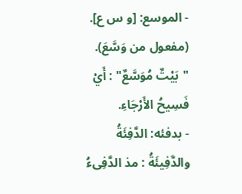- الموسع: [و س ع]. (مفعول من وَسَّعَ). "بَيْتٌ مُوَسَّعٌ" : أَيْ فَسِيحُ الأَرْجَاءِ.
- بدفئه: الدَّفِئَةُ والدَّفِيئَةُ : مذ الدَّفِىءُ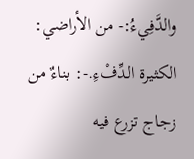والدَّفِيءُ:- من الأراضي: الكثيرة الدِّفْءِ.-: بناءٌ من زجاج تزرع فيه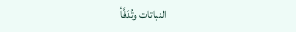النباتات وتُدَفَّأ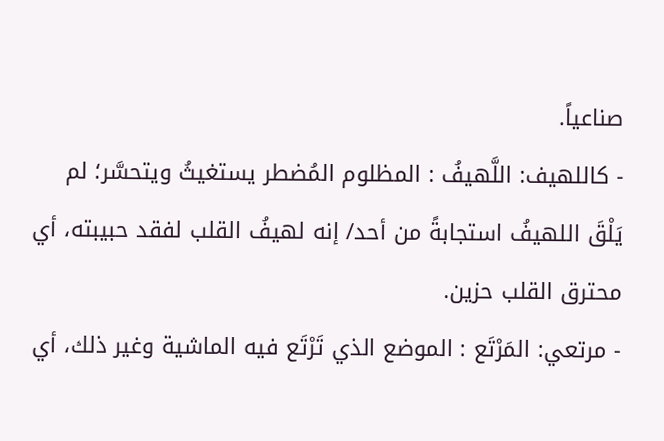صناعياً.
- كاللهيف: اللَّهيفُ : المظلوم المُضطر يستغيثُ ويتحسَّر؛ لم يَلْقَ اللهيفُ استجابةً من أحد/ إنه لهيفُ القلب لفقد حبيبته، أي محترق القلب حزين.
- مرتعي: المَرْتَع : الموضع الذي تَرْتَع فيه الماشية وغير ذلك، أي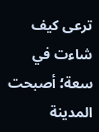ترعى كيف شاءت في سعة؛ أصبحت المدينة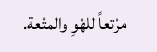مرْتعاً للهْوِ والمتْعة.